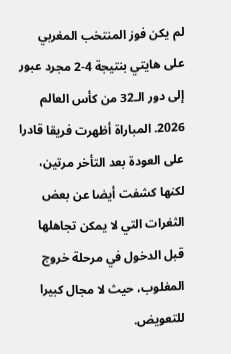لم يكن فوز المنتخب المغربي على هايتي بنتيجة 4-2 مجرد عبور إلى دور الـ32 من كأس العالم 2026. المباراة أظهرت فريقا قادرا على العودة بعد التأخر مرتين، لكنها كشفت أيضا عن بعض الثغرات التي لا يمكن تجاهلها قبل الدخول في مرحلة خروج المغلوب، حيث لا مجال كبيرا للتعويض.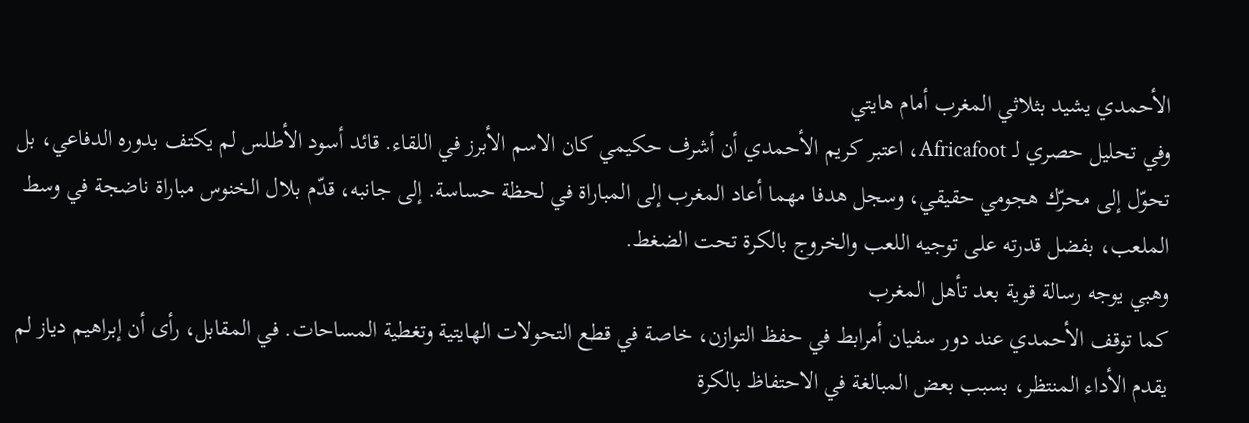الأحمدي يشيد بثلاثي المغرب أمام هايتي
وفي تحليل حصري لـ Africafoot، اعتبر كريم الأحمدي أن أشرف حكيمي كان الاسم الأبرز في اللقاء. قائد أسود الأطلس لم يكتف بدوره الدفاعي، بل تحوّل إلى محرّك هجومي حقيقي، وسجل هدفا مهما أعاد المغرب إلى المباراة في لحظة حساسة. إلى جانبه، قدّم بلال الخنوس مباراة ناضجة في وسط الملعب، بفضل قدرته على توجيه اللعب والخروج بالكرة تحت الضغط.
وهبي يوجه رسالة قوية بعد تأهل المغرب
كما توقف الأحمدي عند دور سفيان أمرابط في حفظ التوازن، خاصة في قطع التحولات الهايتية وتغطية المساحات. في المقابل، رأى أن إبراهيم دياز لم يقدم الأداء المنتظر، بسبب بعض المبالغة في الاحتفاظ بالكرة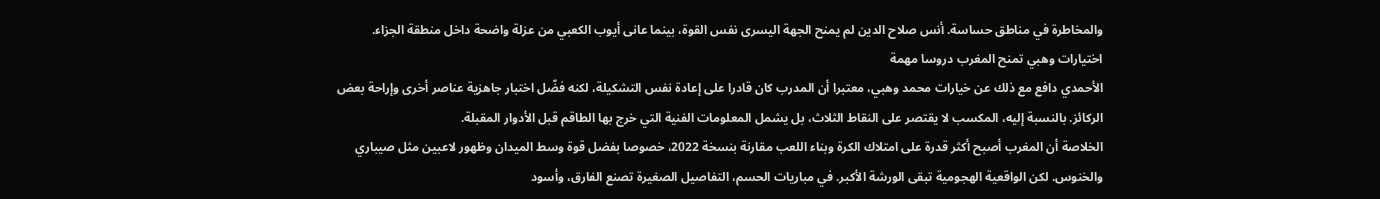والمخاطرة في مناطق حساسة. أنس صلاح الدين لم يمنح الجهة اليسرى نفس القوة، بينما عانى أيوب الكعبي من عزلة واضحة داخل منطقة الجزاء.
اختيارات وهبي تمنح المغرب دروسا مهمة
الأحمدي دافع مع ذلك عن خيارات محمد وهبي، معتبرا أن المدرب كان قادرا على إعادة نفس التشكيلة، لكنه فضّل اختبار جاهزية عناصر أخرى وإراحة بعض الركائز. بالنسبة إليه، المكسب لا يقتصر على النقاط الثلاث، بل يشمل المعلومات الفنية التي خرج بها الطاقم قبل الأدوار المقبلة.
الخلاصة أن المغرب أصبح أكثر قدرة على امتلاك الكرة وبناء اللعب مقارنة بنسخة 2022، خصوصا بفضل قوة وسط الميدان وظهور لاعبين مثل صيباري والخنوس. لكن الواقعية الهجومية تبقى الورشة الأكبر. في مباريات الحسم، التفاصيل الصغيرة تصنع الفارق، وأسود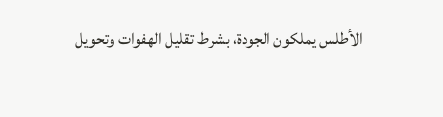الأطلس يملكون الجودة، بشرط تقليل الهفوات وتحويل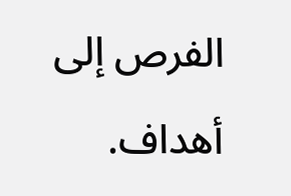الفرص إلى أهداف.